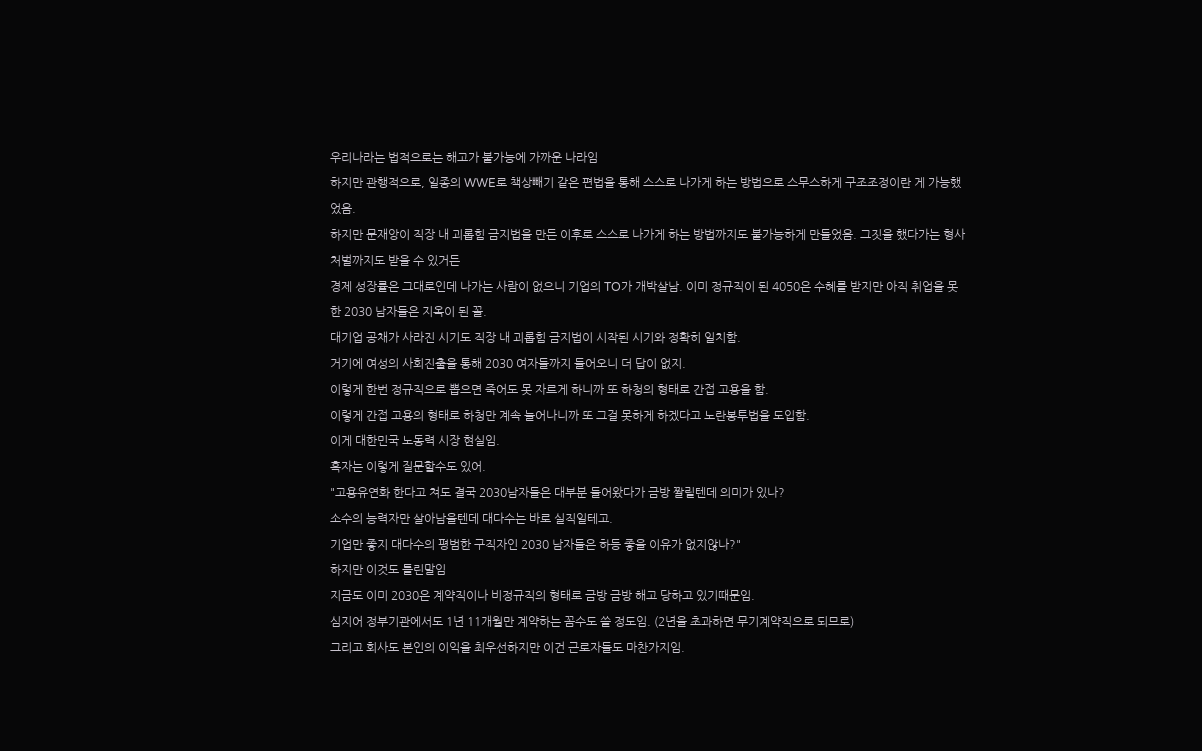우리나라는 법적으로는 해고가 불가능에 가까운 나라임
하지만 관행적으로, 일종의 WWE로 책상빼기 같은 편법을 통해 스스로 나가게 하는 방법으로 스무스하게 구조조정이란 게 가능했었음.
하지만 문재앙이 직장 내 괴롭힘 금지법을 만든 이후로 스스로 나가게 하는 방법까지도 불가능하게 만들었음. 그짓을 했다가는 형사처벌까지도 받을 수 있거든
경제 성장률은 그대로인데 나가는 사람이 없으니 기업의 TO가 개박살남. 이미 정규직이 된 4050은 수혜를 받지만 아직 취업을 못한 2030 남자들은 지옥이 된 꼴.
대기업 공채가 사라진 시기도 직장 내 괴롭힘 금지법이 시작된 시기와 정확히 일치함.
거기에 여성의 사회진출을 통해 2030 여자들까지 들어오니 더 답이 없지.
이렇게 한번 정규직으로 뽑으면 죽어도 못 자르게 하니까 또 하청의 형태로 간접 고용을 함.
이렇게 간접 고용의 형태로 하청만 계속 늘어나니까 또 그걸 못하게 하겠다고 노란봉투법을 도입함.
이게 대한민국 노동력 시장 현실임.
혹자는 이렇게 질문할수도 있어.
"고용유연화 한다고 쳐도 결국 2030남자들은 대부분 들어왔다가 금방 짤릴텐데 의미가 있나?
소수의 능력자만 살아남을텐데 대다수는 바로 실직일테고.
기업만 좋지 대다수의 평범한 구직자인 2030 남자들은 하등 좋을 이유가 없지않나?"
하지만 이것도 틀린말임
지금도 이미 2030은 계약직이나 비정규직의 형태로 금방 금방 해고 당하고 있기때문임.
심지어 정부기관에서도 1년 11개월만 계약하는 꼼수도 쓸 정도임. (2년을 초과하면 무기계약직으로 되므로)
그리고 회사도 본인의 이익을 최우선하지만 이건 근로자들도 마찬가지임.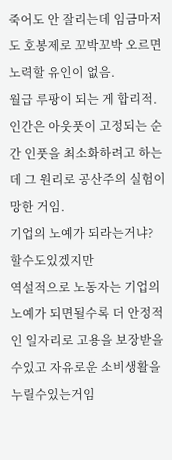죽어도 안 잘리는데 임금마저도 호봉제로 꼬박꼬박 오르면 노력할 유인이 없음.
월급 루팡이 되는 게 합리적. 인간은 아웃풋이 고정되는 순간 인풋을 최소화하려고 하는데 그 원리로 공산주의 실험이 망한 거임.
기업의 노예가 되라는거냐? 할수도있겠지만
역설적으로 노동자는 기업의 노예가 되면될수록 더 안정적인 일자리로 고용을 보장받을수있고 자유로운 소비생활을 누릴수있는거임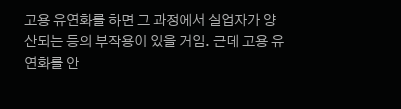고용 유연화를 하면 그 과정에서 실업자가 양산되는 등의 부작용이 있을 거임. 근데 고용 유연화를 안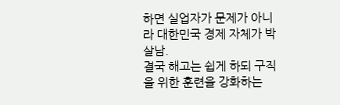하면 실업자가 문제가 아니라 대한민국 경제 자체가 박살남.
결국 해고는 쉽게 하되 구직을 위한 훈련을 강화하는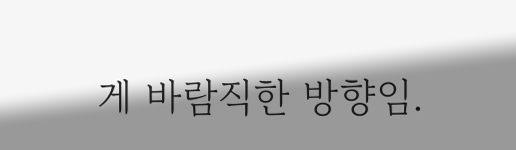게 바람직한 방향임.